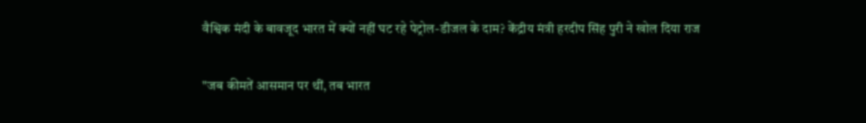वैश्विक मंदी के बावजूद भारत में क्यों नहीं घट रहे पेट्रोल-डीजल के दाम? केंद्रीय मंत्री हरदीप सिंह पुरी ने खोल दिया राज

"जब कीमतें आसमान पर थीं, तब भारत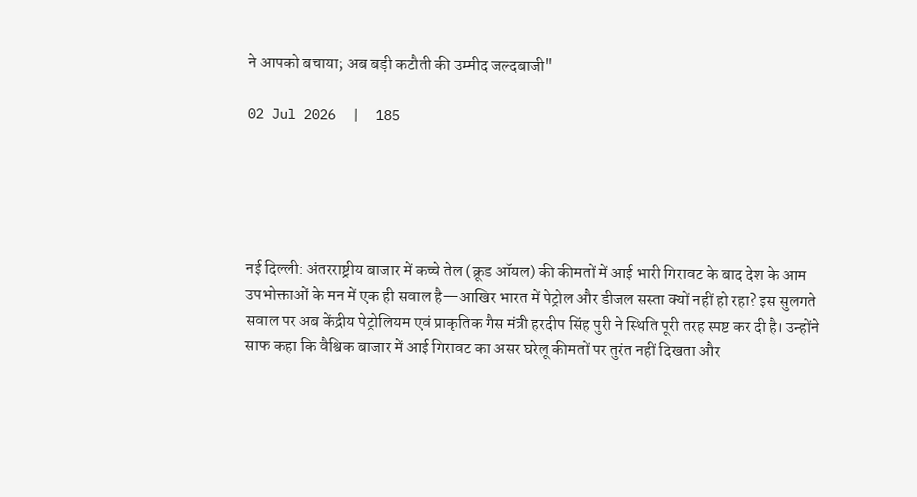ने आपको बचाया; अब बड़ी कटौती की उम्मीद जल्दबाजी"

02 Jul 2026  |  185





नई दिल्ली: अंतरराष्ट्रीय बाजार में कच्चे तेल (क्रूड ऑयल) की कीमतों में आई भारी गिरावट के बाद देश के आम उपभोक्ताओं के मन में एक ही सवाल है—आखिर भारत में पेट्रोल और डीजल सस्ता क्यों नहीं हो रहा? इस सुलगते सवाल पर अब केंद्रीय पेट्रोलियम एवं प्राकृतिक गैस मंत्री हरदीप सिंह पुरी ने स्थिति पूरी तरह स्पष्ट कर दी है। उन्होंने साफ कहा कि वैश्विक बाजार में आई गिरावट का असर घरेलू कीमतों पर तुरंत नहीं दिखता और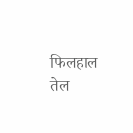फिलहाल तेल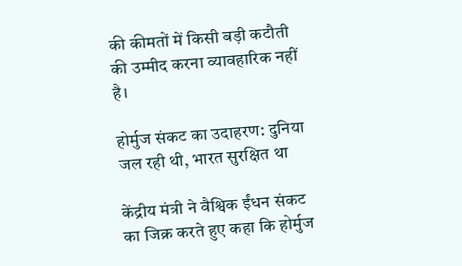की कीमतों में किसी बड़ी कटौती की उम्मीद करना व्यावहारिक नहीं है।

होर्मुज संकट का उदाहरण: दुनिया जल रही थी, भारत सुरक्षित था

केंद्रीय मंत्री ने वैश्विक ईंधन संकट का जिक्र करते हुए कहा कि होर्मुज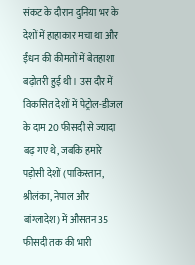संकट के दौरान दुनिया भर के देशों में हाहाकार मचा था और ईंधन की कीमतों में बेतहाशा बढ़ोतरी हुई थी। उस दौर में विकसित देशों में पेट्रोल-डीजल के दाम 20 फीसदी से ज्यादा बढ़ गए थे, जबकि हमारे पड़ोसी देशों (पाकिस्तान, श्रीलंका, नेपाल और बांग्लादेश) में औसतन 35 फीसदी तक की भारी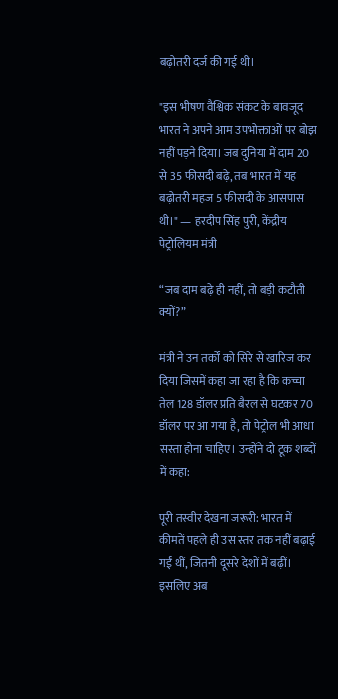बढ़ोतरी दर्ज की गई थी।

"इस भीषण वैश्विक संकट के बावजूद भारत ने अपने आम उपभोक्ताओं पर बोझ नहीं पड़ने दिया। जब दुनिया में दाम 20 से 35 फीसदी बढ़े, तब भारत में यह बढ़ोतरी महज 5 फीसदी के आसपास थी।" — हरदीप सिंह पुरी, केंद्रीय पेट्रोलियम मंत्री

“जब दाम बढ़े ही नहीं, तो बड़ी कटौती क्यों?”

मंत्री ने उन तर्कों को सिरे से खारिज कर दिया जिसमें कहा जा रहा है कि कच्चा तेल 128 डॉलर प्रति बैरल से घटकर 70 डॉलर पर आ गया है, तो पेट्रोल भी आधा सस्ता होना चाहिए। उन्होंने दो टूक शब्दों में कहा:

पूरी तस्वीर देखना जरूरी: भारत में कीमतें पहले ही उस स्तर तक नहीं बढ़ाई गईं थीं, जितनी दूसरे देशों में बढ़ीं। इसलिए अब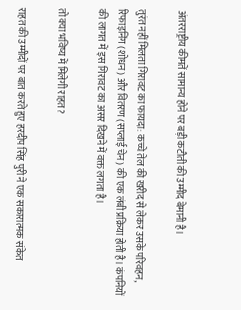अंतरराष्ट्रीय कीमतें सामान्य होने पर बड़ी कटौती की उम्मीद बेमानी है।

तुरंत नहीं मिलता गिरावट का फायदा: कच्चे तेल की खरीद से लेकर उसके परिवहन, रिफाइनिंग (शोधन) और वितरण (सप्लाई चेन) की एक लंबी प्रक्रिया होती है। कंपनियों की लागत में इस गिरावट का असर दिखने में वक्त लगता है।

तो क्या भविष्य में मिलेगी राहत?

राहत की उम्मीदों पर बात करते हुए हरदीप सिंह पुरी ने एक सकारात्मक संकेत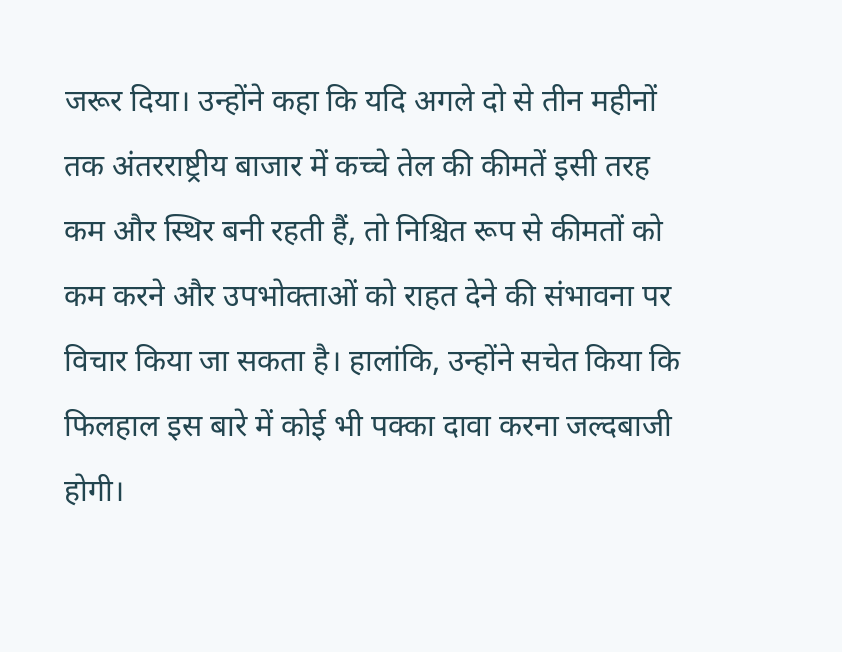जरूर दिया। उन्होंने कहा कि यदि अगले दो से तीन महीनों तक अंतरराष्ट्रीय बाजार में कच्चे तेल की कीमतें इसी तरह कम और स्थिर बनी रहती हैं, तो निश्चित रूप से कीमतों को कम करने और उपभोक्ताओं को राहत देने की संभावना पर विचार किया जा सकता है। हालांकि, उन्होंने सचेत किया कि फिलहाल इस बारे में कोई भी पक्का दावा करना जल्दबाजी होगी।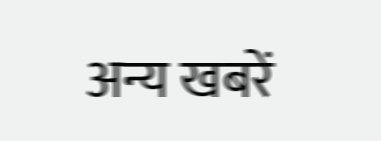अन्य खबरें